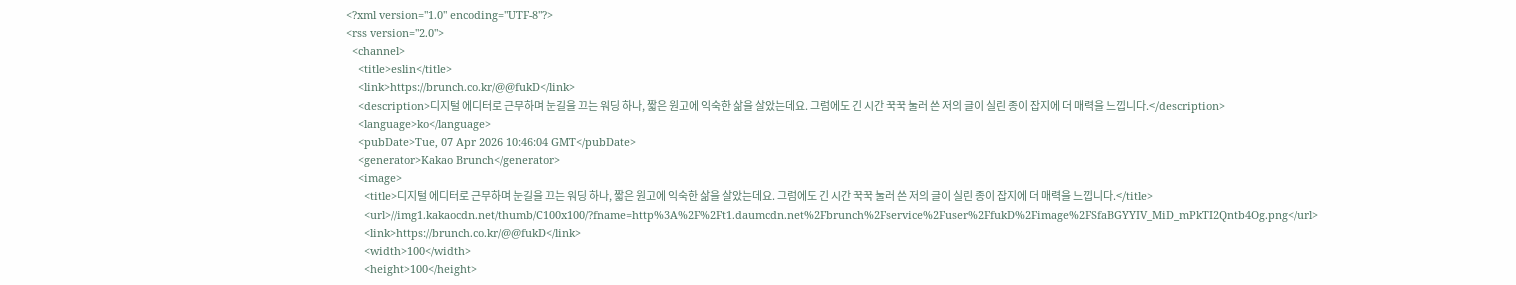<?xml version="1.0" encoding="UTF-8"?>
<rss version="2.0">
  <channel>
    <title>eslin</title>
    <link>https://brunch.co.kr/@@fukD</link>
    <description>디지털 에디터로 근무하며 눈길을 끄는 워딩 하나, 짧은 원고에 익숙한 삶을 살았는데요. 그럼에도 긴 시간 꾹꾹 눌러 쓴 저의 글이 실린 종이 잡지에 더 매력을 느낍니다.</description>
    <language>ko</language>
    <pubDate>Tue, 07 Apr 2026 10:46:04 GMT</pubDate>
    <generator>Kakao Brunch</generator>
    <image>
      <title>디지털 에디터로 근무하며 눈길을 끄는 워딩 하나, 짧은 원고에 익숙한 삶을 살았는데요. 그럼에도 긴 시간 꾹꾹 눌러 쓴 저의 글이 실린 종이 잡지에 더 매력을 느낍니다.</title>
      <url>//img1.kakaocdn.net/thumb/C100x100/?fname=http%3A%2F%2Ft1.daumcdn.net%2Fbrunch%2Fservice%2Fuser%2FfukD%2Fimage%2FSfaBGYYIV_MiD_mPkTI2Qntb4Og.png</url>
      <link>https://brunch.co.kr/@@fukD</link>
      <width>100</width>
      <height>100</height>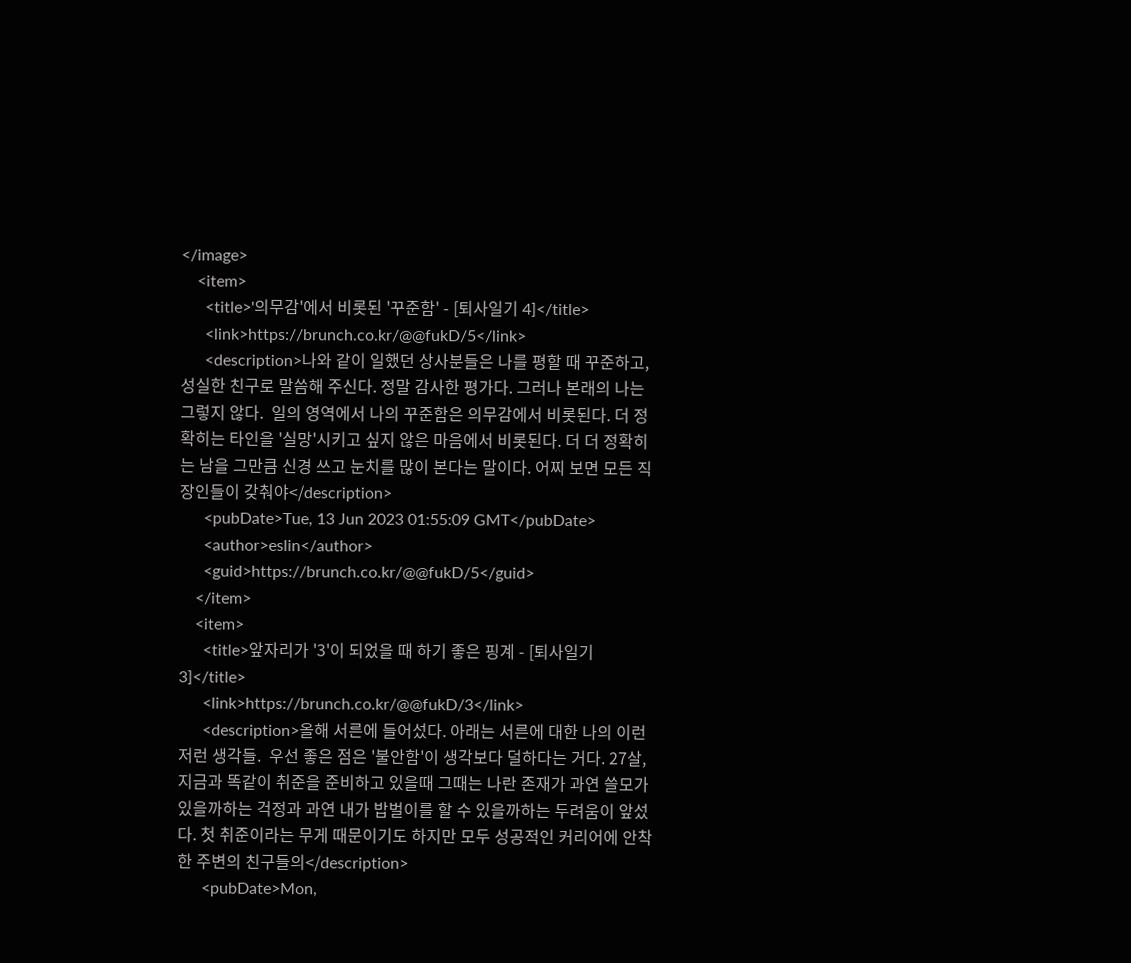</image>
    <item>
      <title>'의무감'에서 비롯된 '꾸준함' - [퇴사일기 4]</title>
      <link>https://brunch.co.kr/@@fukD/5</link>
      <description>나와 같이 일했던 상사분들은 나를 평할 때 꾸준하고, 성실한 친구로 말씀해 주신다. 정말 감사한 평가다. 그러나 본래의 나는 그렇지 않다.  일의 영역에서 나의 꾸준함은 의무감에서 비롯된다. 더 정확히는 타인을 '실망'시키고 싶지 않은 마음에서 비롯된다. 더 더 정확히는 남을 그만큼 신경 쓰고 눈치를 많이 본다는 말이다. 어찌 보면 모든 직장인들이 갖춰야</description>
      <pubDate>Tue, 13 Jun 2023 01:55:09 GMT</pubDate>
      <author>eslin</author>
      <guid>https://brunch.co.kr/@@fukD/5</guid>
    </item>
    <item>
      <title>앞자리가 '3'이 되었을 때 하기 좋은 핑계 - [퇴사일기 3]</title>
      <link>https://brunch.co.kr/@@fukD/3</link>
      <description>올해 서른에 들어섰다. 아래는 서른에 대한 나의 이런저런 생각들.  우선 좋은 점은 '불안함'이 생각보다 덜하다는 거다. 27살, 지금과 똑같이 취준을 준비하고 있을때 그때는 나란 존재가 과연 쓸모가 있을까하는 걱정과 과연 내가 밥벌이를 할 수 있을까하는 두려움이 앞섰다. 첫 취준이라는 무게 때문이기도 하지만 모두 성공적인 커리어에 안착한 주변의 친구들의</description>
      <pubDate>Mon,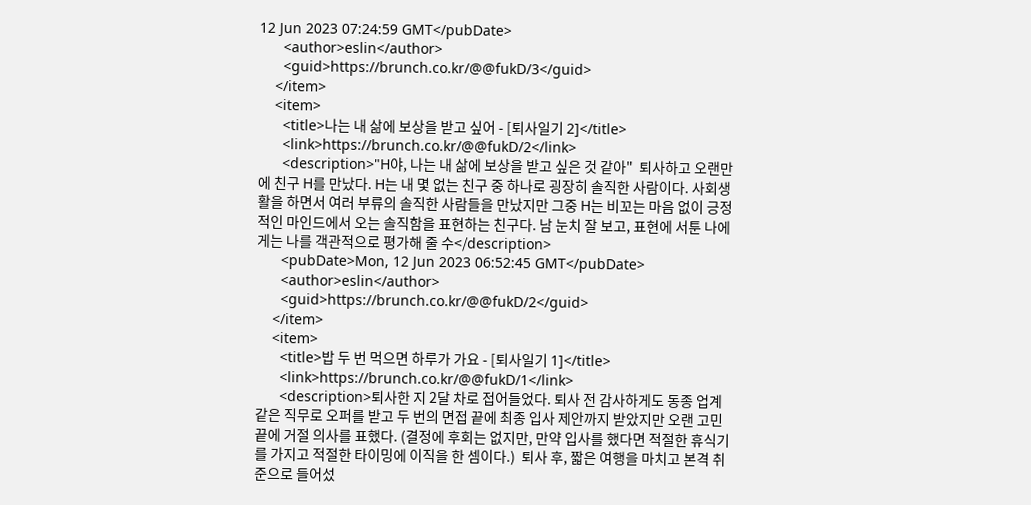12 Jun 2023 07:24:59 GMT</pubDate>
      <author>eslin</author>
      <guid>https://brunch.co.kr/@@fukD/3</guid>
    </item>
    <item>
      <title>나는 내 삶에 보상을 받고 싶어 - [퇴사일기 2]</title>
      <link>https://brunch.co.kr/@@fukD/2</link>
      <description>"H야, 나는 내 삶에 보상을 받고 싶은 것 같아"  퇴사하고 오랜만에 친구 H를 만났다. H는 내 몇 없는 친구 중 하나로 굉장히 솔직한 사람이다. 사회생활을 하면서 여러 부류의 솔직한 사람들을 만났지만 그중 H는 비꼬는 마음 없이 긍정적인 마인드에서 오는 솔직함을 표현하는 친구다. 남 눈치 잘 보고, 표현에 서툰 나에게는 나를 객관적으로 평가해 줄 수</description>
      <pubDate>Mon, 12 Jun 2023 06:52:45 GMT</pubDate>
      <author>eslin</author>
      <guid>https://brunch.co.kr/@@fukD/2</guid>
    </item>
    <item>
      <title>밥 두 번 먹으면 하루가 가요 - [퇴사일기 1]</title>
      <link>https://brunch.co.kr/@@fukD/1</link>
      <description>퇴사한 지 2달 차로 접어들었다. 퇴사 전 감사하게도 동종 업계 같은 직무로 오퍼를 받고 두 번의 면접 끝에 최종 입사 제안까지 받았지만 오랜 고민 끝에 거절 의사를 표했다. (결정에 후회는 없지만, 만약 입사를 했다면 적절한 휴식기를 가지고 적절한 타이밍에 이직을 한 셈이다.)  퇴사 후, 짧은 여행을 마치고 본격 취준으로 들어섰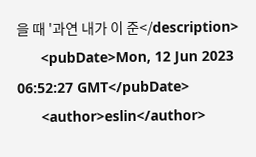을 때 '과연 내가 이 준</description>
      <pubDate>Mon, 12 Jun 2023 06:52:27 GMT</pubDate>
      <author>eslin</author>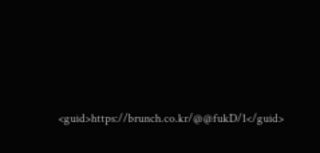<guid>https://brunch.co.kr/@@fukD/1</guid>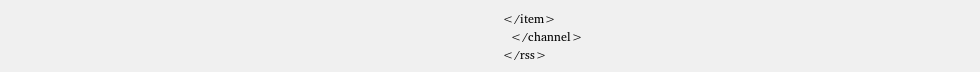</item>
  </channel>
</rss>